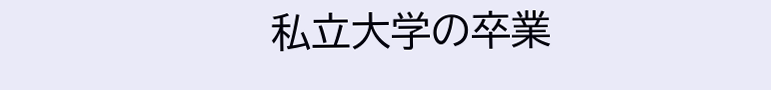私立大学の卒業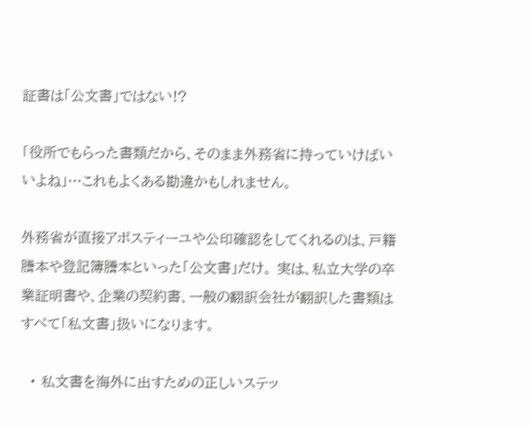証書は「公文書」ではない!?

「役所でもらった書類だから、そのまま外務省に持っていけばいいよね」…これもよくある勘違かもしれません。

外務省が直接アポスティーユや公印確認をしてくれるのは、戸籍謄本や登記簿謄本といった「公文書」だけ。 実は、私立大学の卒業証明書や、企業の契約書、一般の翻訳会社が翻訳した書類はすべて「私文書」扱いになります。

  • 私文書を海外に出すための正しいステッ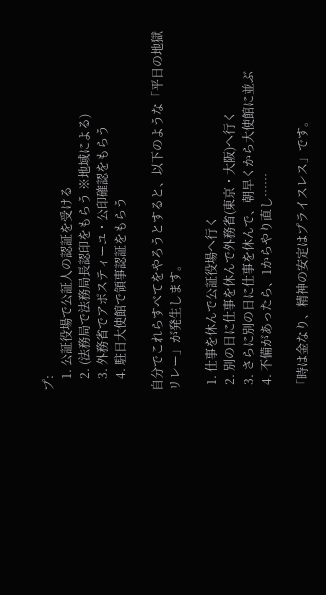プ:
    1. 公証役場で公証人の認証を受ける
    2. (法務局で法務局長認印をもらう ※地域による)
    3. 外務省でアポスティーユ・公印確認をもらう
    4. 駐日大使館で領事認証をもらう

自分でこれらすべてをやろうとすると、以下のような「平日の地獄リレー」が発生します。

  1. 仕事を休んで公証役場へ行く
  2. 別の日に仕事を休んで外務省(東京・大阪)へ行く
  3. さらに別の日に仕事を休んで、朝早くから大使館に並ぶ
  4. 不備があったら、1からやり直し……

「時は金なり、精神の安定はプライスレス」です。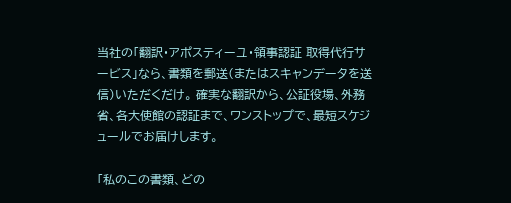当社の「翻訳・アポスティーユ・領事認証 取得代行サービス」なら、書類を郵送(またはスキャンデータを送信)いただくだけ。 確実な翻訳から、公証役場、外務省、各大使館の認証まで、ワンストップで、最短スケジュールでお届けします。

「私のこの書類、どの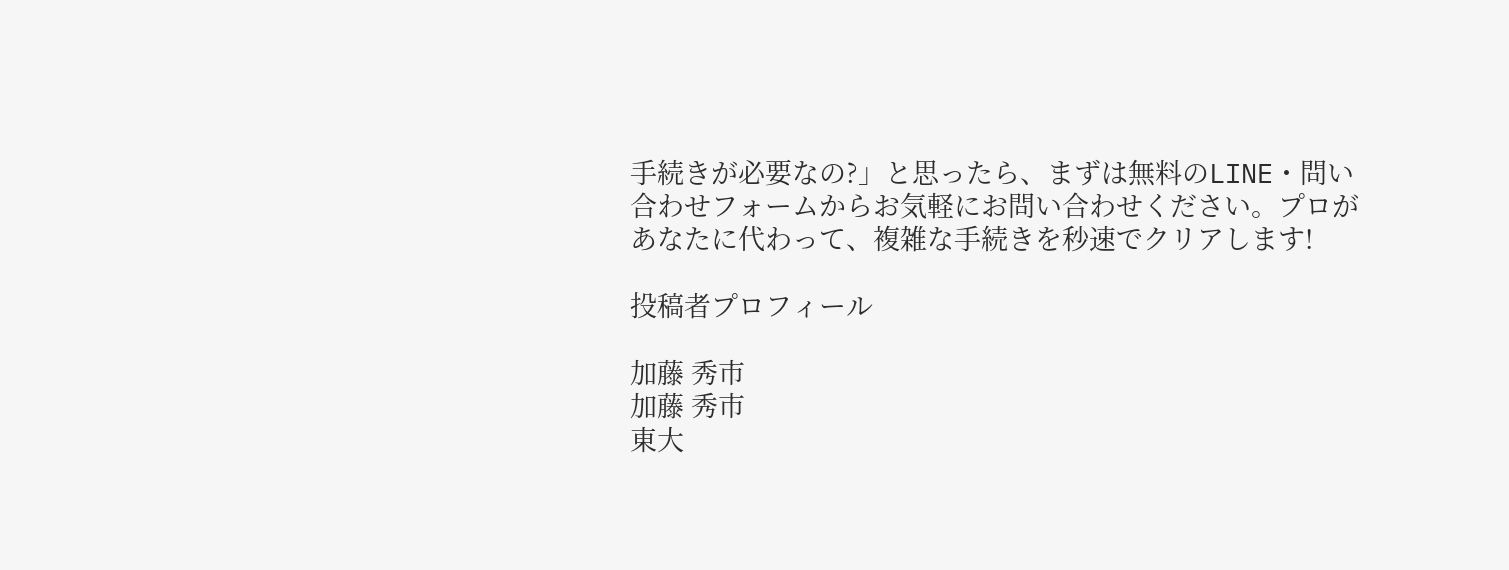手続きが必要なの?」と思ったら、まずは無料のLINE・問い合わせフォームからお気軽にお問い合わせください。プロがあなたに代わって、複雑な手続きを秒速でクリアします!

投稿者プロフィール

加藤 秀市
加藤 秀市
東大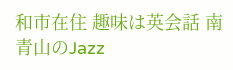和市在住 趣味は英会話 南青山のJazz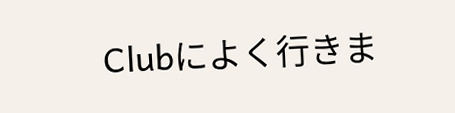Clubによく行きま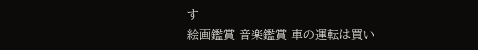す
絵画鑑賞 音楽鑑賞 車の運転は買い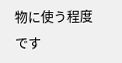物に使う程度です